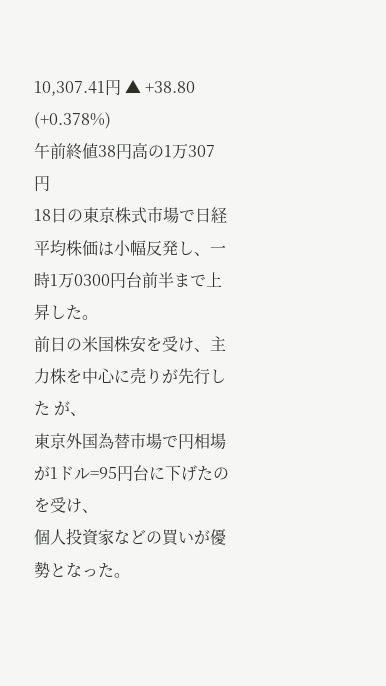10,307.41円 ▲ +38.80 (+0.378%)
午前終値38円高の1万307円
18日の東京株式市場で日経平均株価は小幅反発し、一時1万0300円台前半まで上昇した。
前日の米国株安を受け、主力株を中心に売りが先行した が、
東京外国為替市場で円相場が1ドル=95円台に下げたのを受け、
個人投資家などの買いが優勢となった。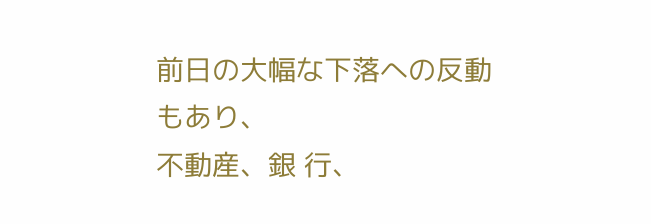前日の大幅な下落への反動もあり、
不動産、銀 行、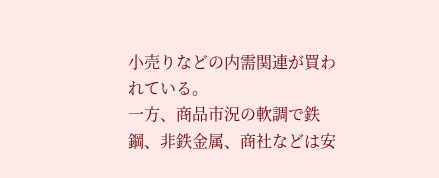小売りなどの内需関連が買われている。
一方、商品市況の軟調で鉄鋼、非鉄金属、商社などは安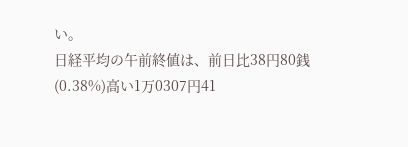い。
日経平均の午前終値は、前日比38円80銭 (0.38%)高い1万0307円41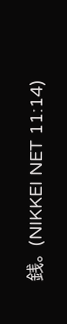銭。 (NIKKEI NET 11:14)